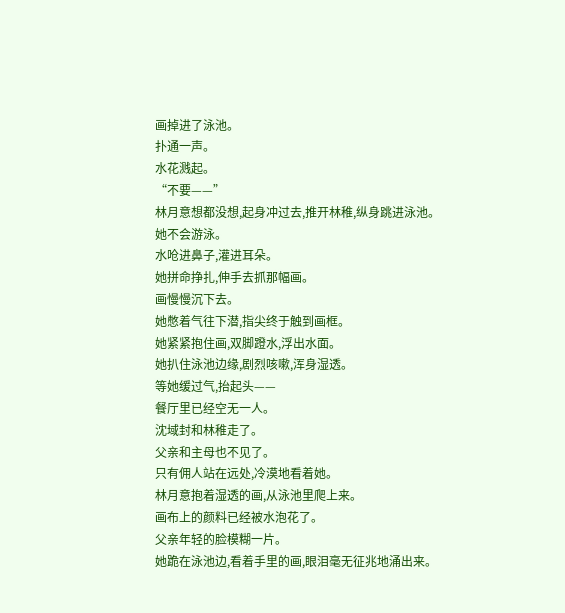画掉进了泳池。
扑通一声。
水花溅起。
“不要——”
林月意想都没想,起身冲过去,推开林稚,纵身跳进泳池。
她不会游泳。
水呛进鼻子,灌进耳朵。
她拼命挣扎,伸手去抓那幅画。
画慢慢沉下去。
她憋着气往下潜,指尖终于触到画框。
她紧紧抱住画,双脚蹬水,浮出水面。
她扒住泳池边缘,剧烈咳嗽,浑身湿透。
等她缓过气,抬起头——
餐厅里已经空无一人。
沈域封和林稚走了。
父亲和主母也不见了。
只有佣人站在远处,冷漠地看着她。
林月意抱着湿透的画,从泳池里爬上来。
画布上的颜料已经被水泡花了。
父亲年轻的脸模糊一片。
她跪在泳池边,看着手里的画,眼泪毫无征兆地涌出来。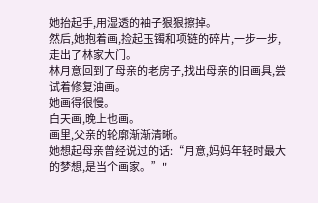她抬起手,用湿透的袖子狠狠擦掉。
然后,她抱着画,捡起玉镯和项链的碎片,一步一步,走出了林家大门。
林月意回到了母亲的老房子,找出母亲的旧画具,尝试着修复油画。
她画得很慢。
白天画,晚上也画。
画里,父亲的轮廓渐渐清晰。
她想起母亲曾经说过的话:“月意,妈妈年轻时最大的梦想,是当个画家。”"